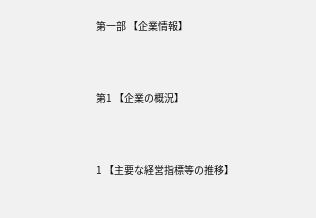第一部 【企業情報】



第1 【企業の概況】



1 【主要な経営指標等の推移】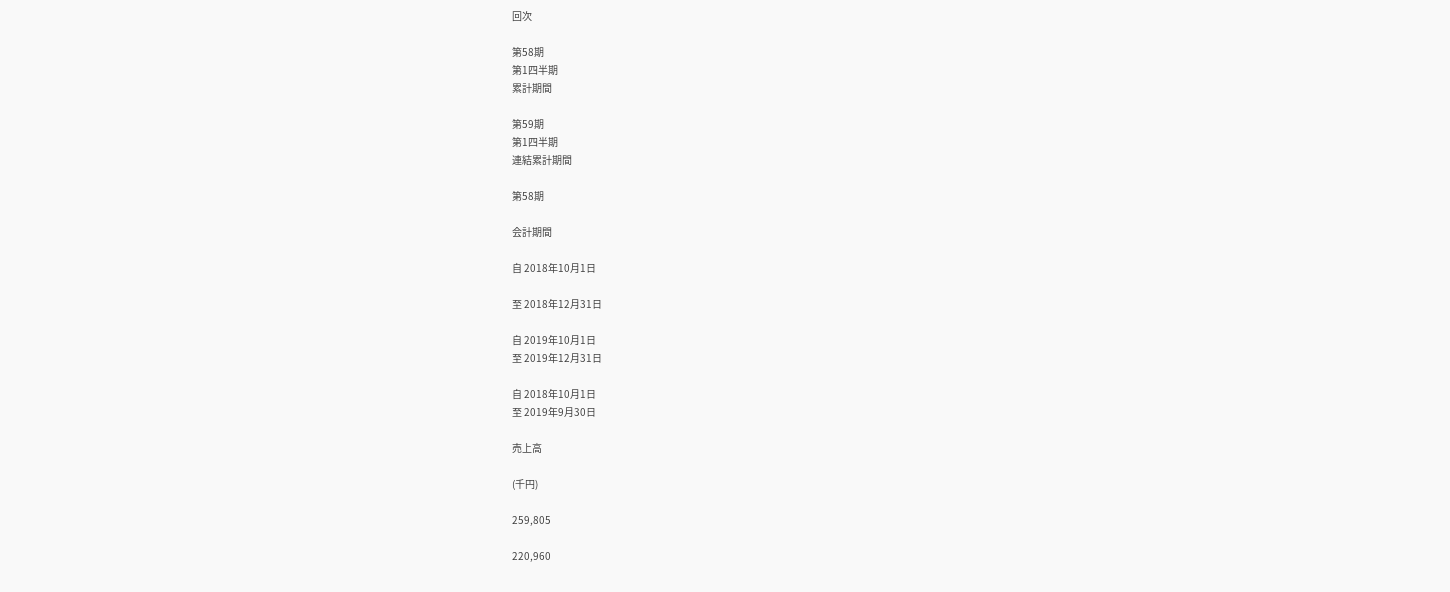回次

第58期
第1四半期
累計期間

第59期
第1四半期
連結累計期間

第58期

会計期間

自 2018年10月1日

至 2018年12月31日

自 2019年10月1日
至 2019年12月31日

自 2018年10月1日
至 2019年9月30日

売上高

(千円)

259,805

220,960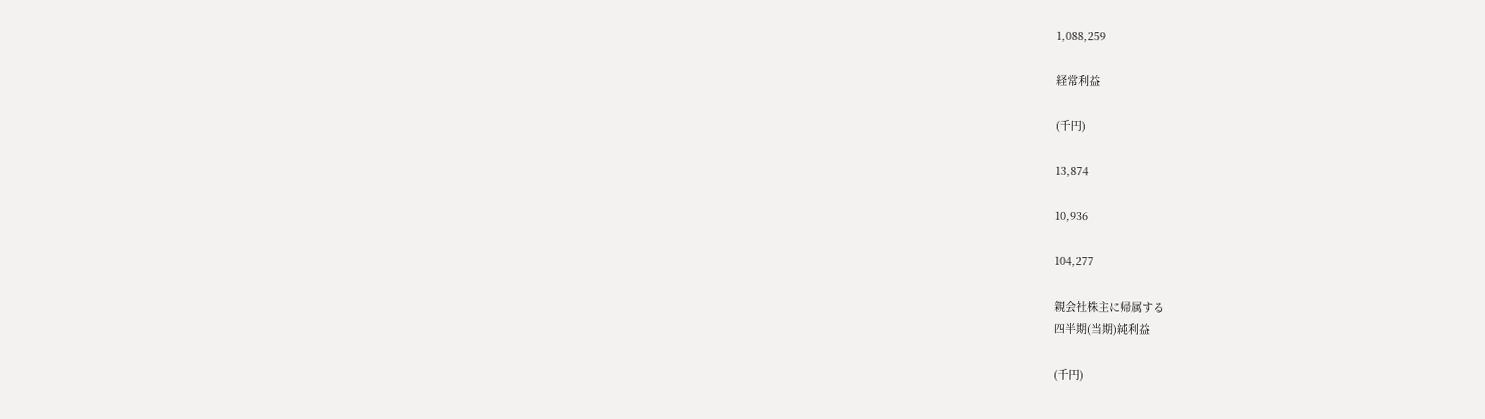1,088,259

経常利益

(千円)

13,874

10,936

104,277

親会社株主に帰属する
四半期(当期)純利益

(千円)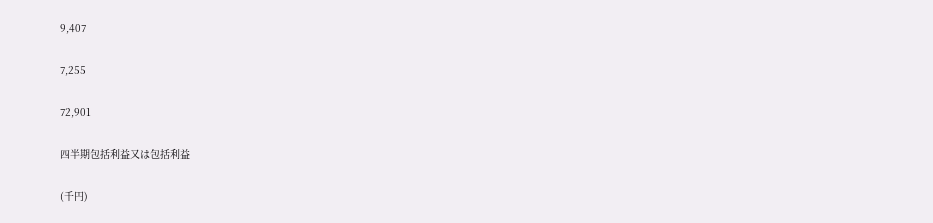9,407

7,255

72,901

四半期包括利益又は包括利益

(千円)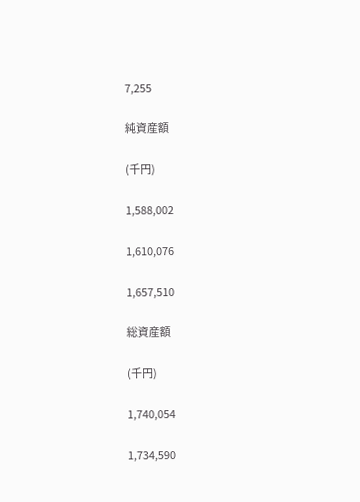7,255

純資産額

(千円)

1,588,002

1,610,076

1,657,510

総資産額

(千円)

1,740,054

1,734,590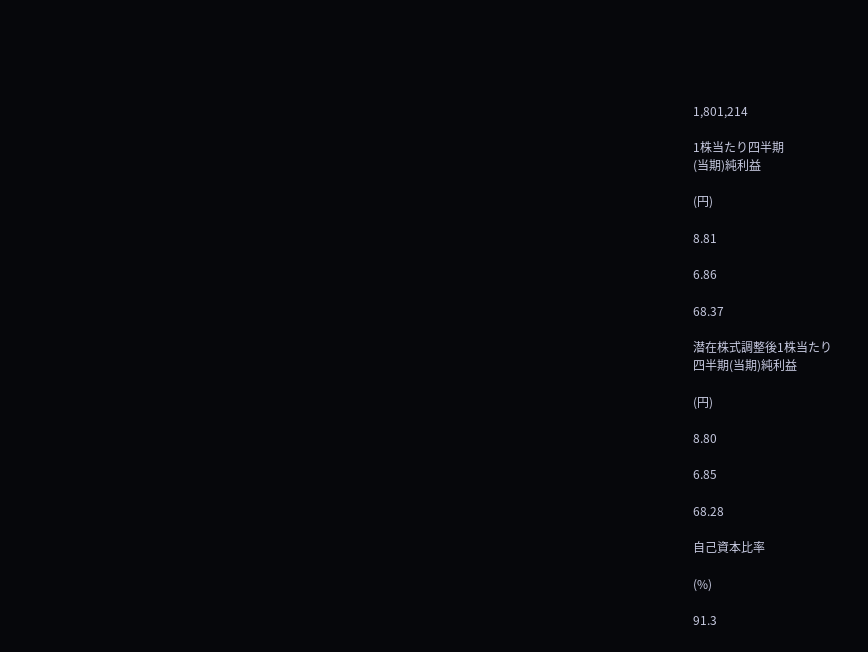1,801,214

1株当たり四半期
(当期)純利益

(円)

8.81

6.86

68.37

潜在株式調整後1株当たり
四半期(当期)純利益

(円)

8.80

6.85

68.28

自己資本比率

(%)

91.3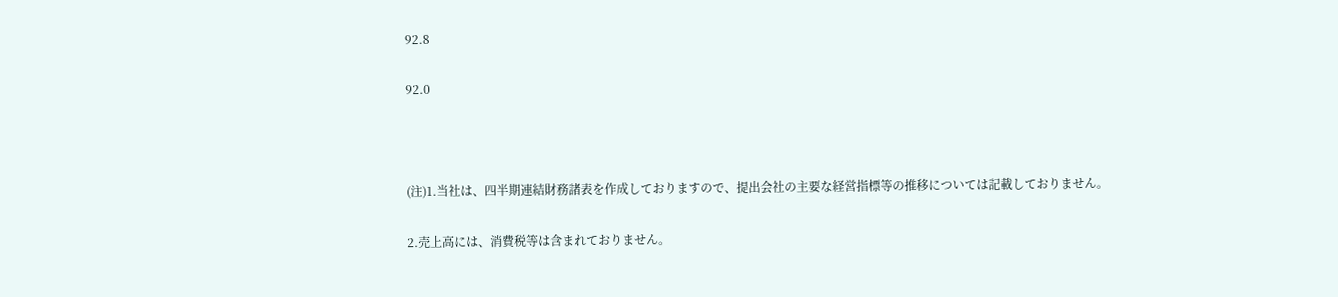92.8

92.0



(注)1.当社は、四半期連結財務諸表を作成しておりますので、提出会社の主要な経営指標等の推移については記載しておりません。

2.売上高には、消費税等は含まれておりません。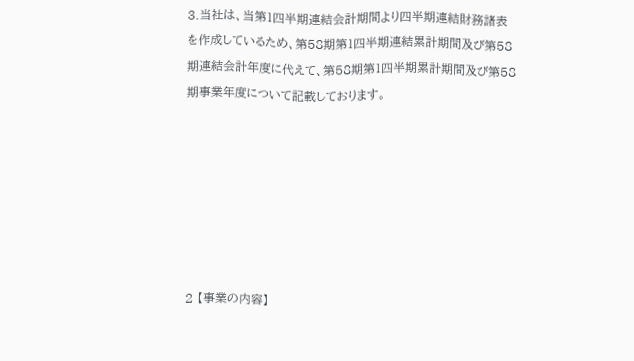3.当社は、当第1四半期連結会計期間より四半期連結財務諸表を作成しているため、第58期第1四半期連結累計期間及び第58期連結会計年度に代えて、第58期第1四半期累計期間及び第58期事業年度について記載しております。







2 【事業の内容】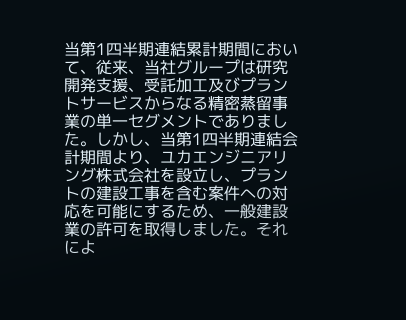当第1四半期連結累計期間において、従来、当社グループは研究開発支援、受託加工及びプラントサービスからなる精密蒸留事業の単一セグメントでありました。しかし、当第1四半期連結会計期間より、ユカエンジニアリング株式会社を設立し、プラントの建設工事を含む案件への対応を可能にするため、一般建設業の許可を取得しました。それによ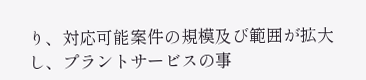り、対応可能案件の規模及び範囲が拡大し、プラントサービスの事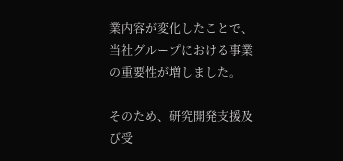業内容が変化したことで、当社グループにおける事業の重要性が増しました。

そのため、研究開発支援及び受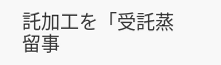託加工を「受託蒸留事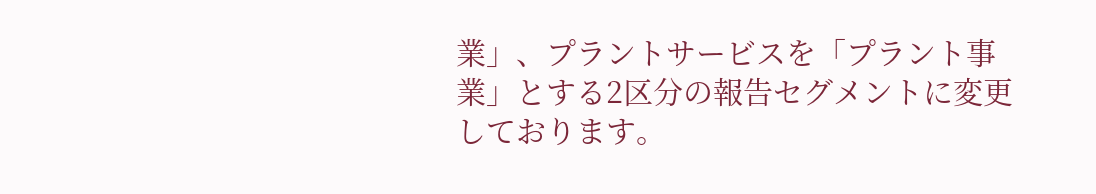業」、プラントサービスを「プラント事業」とする2区分の報告セグメントに変更しております。